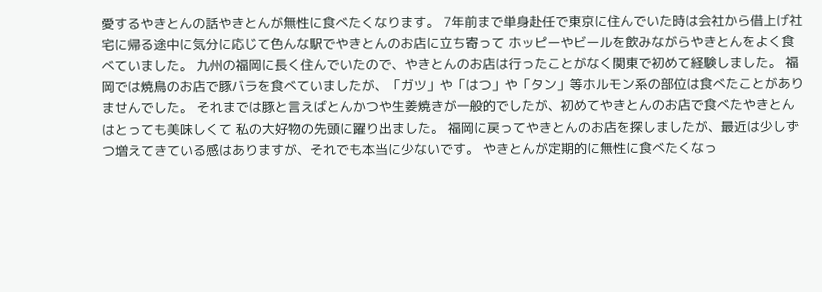愛するやきとんの話やきとんが無性に食べたくなります。 7年前まで単身赴任で東京に住んでいた時は会社から借上げ社宅に帰る途中に気分に応じて色んな駅でやきとんのお店に立ち寄って ホッピーやビールを飲みながらやきとんをよく食べていました。 九州の福岡に長く住んでいたので、やきとんのお店は行ったことがなく関東で初めて経験しました。 福岡では焼鳥のお店で豚バラを食べていましたが、「ガツ」や「はつ」や「タン」等ホルモン系の部位は食べたことがありませんでした。 それまでは豚と言えばとんかつや生姜焼きが一般的でしたが、初めてやきとんのお店で食べたやきとんはとっても美味しくて 私の大好物の先頭に躍り出ました。 福岡に戻ってやきとんのお店を探しましたが、最近は少しずつ増えてきている感はありますが、それでも本当に少ないです。 やきとんが定期的に無性に食べたくなっ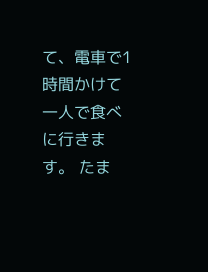て、電車で1時間かけて一人で食べに行きます。 たま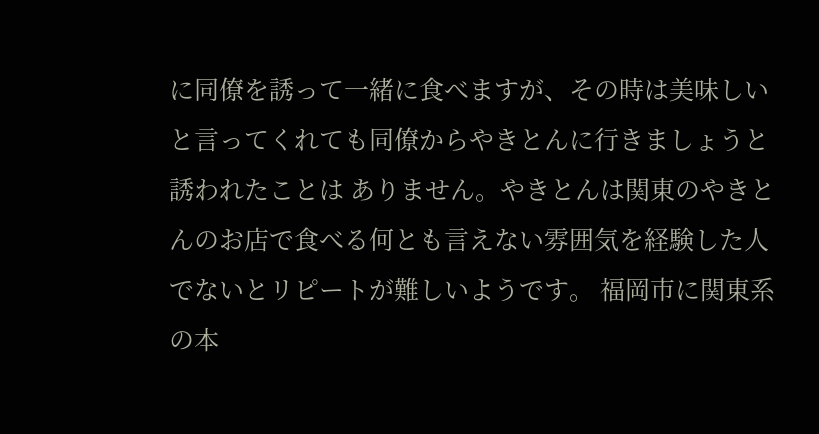に同僚を誘って一緒に食べますが、その時は美味しいと言ってくれても同僚からやきとんに行きましょうと誘われたことは ありません。やきとんは関東のやきとんのお店で食べる何とも言えない雰囲気を経験した人でないとリピートが難しいようです。 福岡市に関東系の本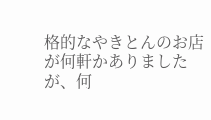格的なやきとんのお店が何軒かありましたが、何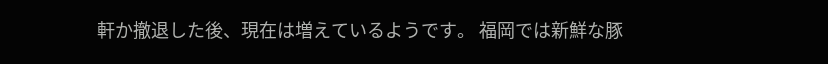軒か撤退した後、現在は増えているようです。 福岡では新鮮な豚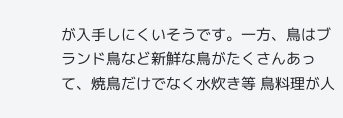が入手しにくいそうです。一方、鳥はブランド鳥など新鮮な鳥がたくさんあって、焼鳥だけでなく水炊き等 鳥料理が人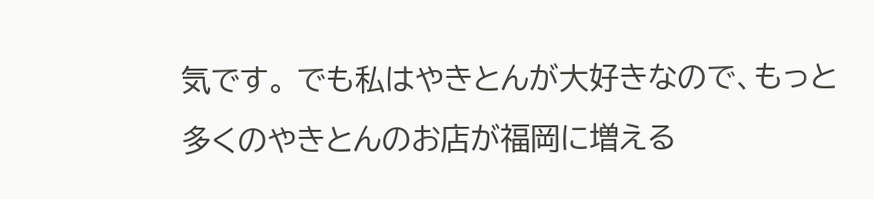気です。 でも私はやきとんが大好きなので、もっと多くのやきとんのお店が福岡に増える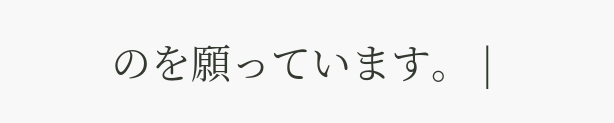のを願っています。 |